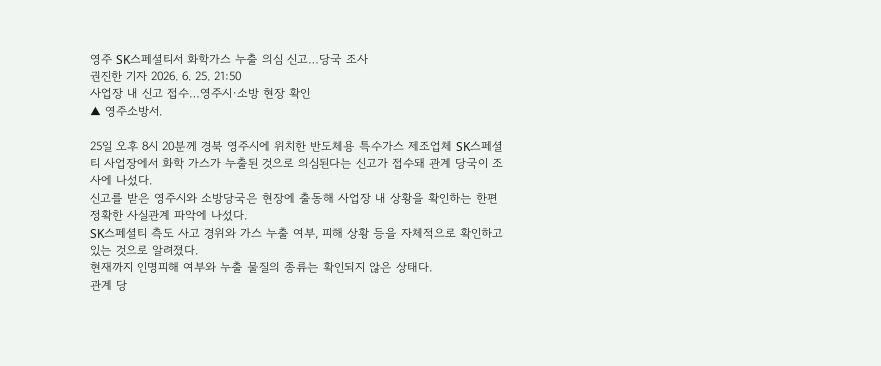영주 SK스페셜티서 화학가스 누출 의심 신고…당국 조사
권진한 기자 2026. 6. 25. 21:50
사업장 내 신고 접수…영주시·소방 현장 확인
▲ 영주소방서.

25일 오후 8시 20분께 경북 영주시에 위치한 반도체용 특수가스 제조업체 SK스페셜티 사업장에서 화학 가스가 누출된 것으로 의심된다는 신고가 접수돼 관계 당국이 조사에 나섰다.
신고를 받은 영주시와 소방당국은 현장에 출동해 사업장 내 상황을 확인하는 한편 정확한 사실관계 파악에 나섰다.
SK스페셜티 측도 사고 경위와 가스 누출 여부, 피해 상황 등을 자체적으로 확인하고 있는 것으로 알려졌다.
현재까지 인명피해 여부와 누출 물질의 종류는 확인되지 않은 상태다.
관계 당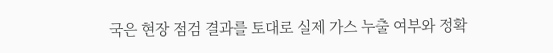국은 현장 점검 결과를 토대로 실제 가스 누출 여부와 정확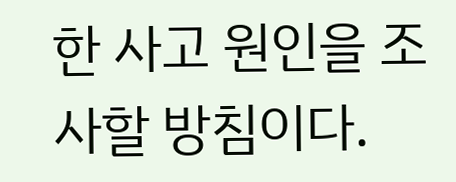한 사고 원인을 조사할 방침이다.